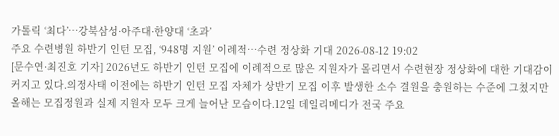가톨릭 ‘최다’…강북삼성·아주대·한양대 ‘초과’
주요 수련병원 하반기 인턴 모집, ‘948명 지원’ 이례적…수련 정상화 기대 2026-08-12 19:02
[문수연·최진호 기자] 2026년도 하반기 인턴 모집에 이례적으로 많은 지원자가 몰리면서 수련현장 정상화에 대한 기대감이 커지고 있다.의정사태 이전에는 하반기 인턴 모집 자체가 상반기 모집 이후 발생한 소수 결원을 충원하는 수준에 그쳤지만 올해는 모집정원과 실제 지원자 모두 크게 늘어난 모습이다.12일 데일리메디가 전국 주요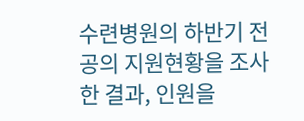수련병원의 하반기 전공의 지원현황을 조사한 결과, 인원을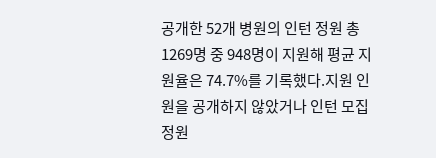공개한 52개 병원의 인턴 정원 총 1269명 중 948명이 지원해 평균 지원율은 74.7%를 기록했다.지원 인원을 공개하지 않았거나 인턴 모집정원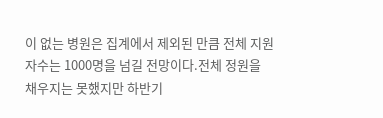이 없는 병원은 집계에서 제외된 만큼 전체 지원자수는 1000명을 넘길 전망이다.전체 정원을 채우지는 못했지만 하반기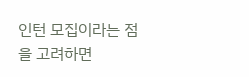인턴 모집이라는 점을 고려하면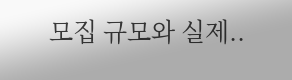모집 규모와 실제..